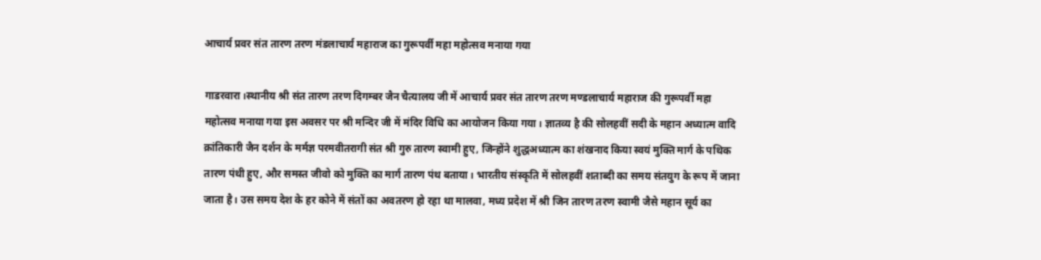आचार्य प्रवर संत तारण तरण मंडलाचार्य महाराज का गुरूपर्वी महा महोत्सव मनाया गया

गाडरवारा।स्थानीय श्री संत तारण तरण दिगम्बर जैन चैत्यालय जी में आचार्य प्रवर संत तारण तरण मण्डलाचार्य महाराज की गुरूपर्वी महा महोत्सव मनाया गया इस अवसर पर श्री मन्दिर जी में मंदिर विधि का आयोजन किया गया। ज्ञातव्य है की सोलहवीं सदी के महान अध्यात्म वादि क्रांतिकारी जैन दर्शन के मर्मज्ञ परमवीतरागी संत श्री गुरु तारण स्वामी हुए, जिन्होंने शुद्धअध्यात्म का शंखनाद किया स्वयं मुक्ति मार्ग के पथिक तारण पंथी हुए, और समस्त जीवो को मुक्ति का मार्ग तारण पंथ बताया। भारतीय संस्कृति में सोलहवीं शताब्दी का समय संतयुग के रूप में जाना जाता है। उस समय देश के हर कोने में संतों का अवतरण हो रहा था मालवा, मध्य प्रदेश में श्री जिन तारण तरण स्वामी जैसे महान सूर्य का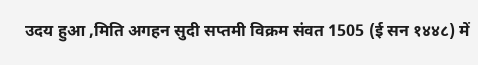उदय हुआ ,मिति अगहन सुदी सप्तमी विक्रम संवत 1505 (ई सन १४४८) में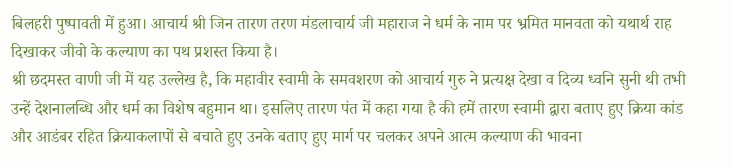बिलहरी पुष्पावती में हुआ। आचार्य श्री जिन तारण तरण मंडलाचार्य जी महाराज ने धर्म के नाम पर भ्रमित मानवता को यथार्थ राह दिखाकर जीवो के कल्याण का पथ प्रशस्त किया है।
श्री छदमस्त वाणी जी में यह उल्लेख है, कि महावीर स्वामी के समवशरण को आचार्य गुरु ने प्रत्यक्ष देखा व दिव्य ध्वनि सुनी थी तभी उन्हें देशनालब्धि और धर्म का विशेष बहुमान था। इसलिए तारण पंत में कहा गया है की हमें तारण स्वामी द्वारा बताए हुए क्रिया कांड और आडंबर रहित क्रियाकलापों से बचाते हुए उनके बताए हुए मार्ग पर चलकर अपने आत्म कल्याण की भावना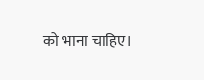को भाना चाहिए।